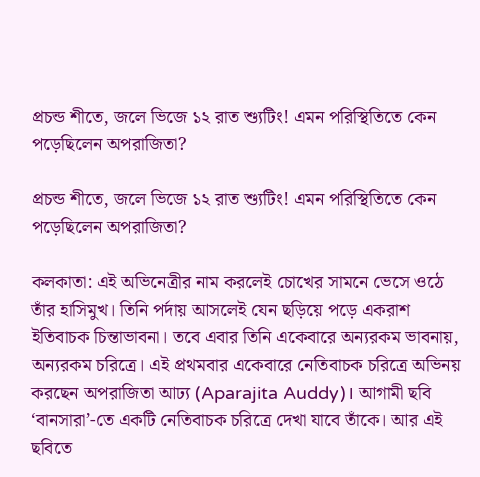প্রচন্ড শীতে, জলে ভিজে ১২ রাত শ্যুটিং! এমন পরিস্থিতিতে কেন পড়েছিলেন অপরাজিতা?

প্রচন্ড শীতে, জলে ভিজে ১২ রাত শ্যুটিং! এমন পরিস্থিতিতে কেন পড়েছিলেন অপরাজিতা?

কলকাতা: এই অভিনেত্রীর নাম করলেই চোখের সামনে ভেসে ওঠে তাঁর হাসিমুখ। তিনি পর্দায় আসলেই যেন ছড়িয়ে পড়ে একরাশ ইতিবাচক চিন্তাভাবনা। তবে এবার তিনি একেবারে অন্যরকম ভাবনায়, অন্যরকম চরিত্রে। এই প্রথমবার একেবারে নেতিবাচক চরিত্রে অভিনয় করছেন অপরাজিতা আঢ্য (Aparajita Auddy)। আগামী ছবি ‘বানসারা’-তে একটি নেতিবাচক চরিত্রে দেখা যাবে তাঁকে। আর এই ছবিতে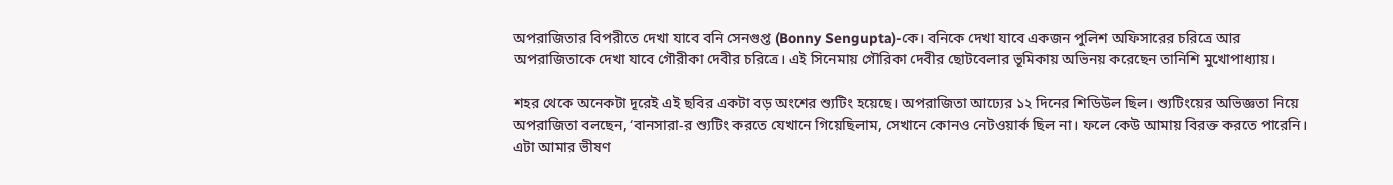অপরাজিতার বিপরীতে দেখা যাবে বনি সেনগুপ্ত (Bonny Sengupta)-কে। বনিকে দেখা যাবে একজন পুলিশ অফিসারের চরিত্রে আর অপরাজিতাকে দেখা যাবে গৌরীকা দেবীর চরিত্রে। এই সিনেমায় গৌরিকা দেবীর ছোটবেলার ভূমিকায় অভিনয় করেছেন তানিশি মুখোপাধ্যায়।

শহর থেকে অনেকটা দূরেই এই ছবির একটা বড় অংশের শ্যুটিং হয়েছে। অপরাজিতা আঢ্যের ১২ দিনের শিডিউল ছিল। শ্যুটিংয়ের অভিজ্ঞতা নিয়ে অপরাজিতা বলছেন, ‘বানসারা-র শ্যুটিং করতে যেখানে গিয়েছিলাম, সেখানে কোনও নেটওয়ার্ক ছিল না। ফলে কেউ আমায় বিরক্ত করতে পারেনি। এটা আমার ভীষণ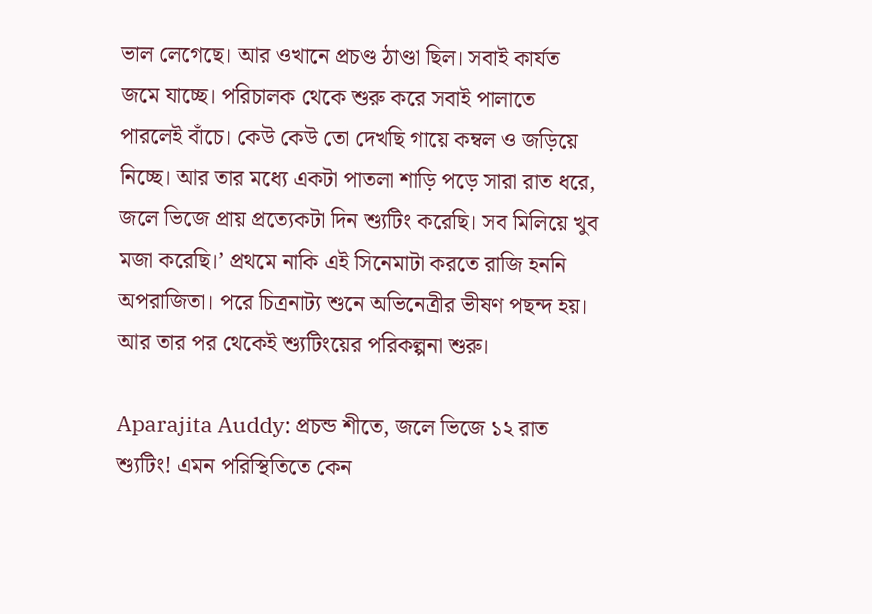ভাল লেগেছে। আর ওখানে প্রচণ্ড ঠাণ্ডা ছিল। সবাই কার্যত জমে যাচ্ছে। পরিচালক থেকে শুরু করে সবাই পালাতে পারলেই বাঁচে। কেউ কেউ তো দেখছি গায়ে কম্বল ও জড়িয়ে নিচ্ছে। আর তার মধ্যে একটা পাতলা শাড়ি পড়ে সারা রাত ধরে, জলে ভিজে প্রায় প্রত্যেকটা দিন শ্যুটিং করেছি। সব মিলিয়ে খুব মজা করেছি।’ প্রথমে নাকি এই সিনেমাটা করতে রাজি হননি অপরাজিতা। পরে চিত্রনাট্য শুনে অভিনেত্রীর ভীষণ পছন্দ হয়। আর তার পর থেকেই শ্যুটিংয়ের পরিকল্পনা শুরু।

Aparajita Auddy: প্রচন্ড শীতে, জলে ভিজে ১২ রাত শ্যুটিং! এমন পরিস্থিতিতে কেন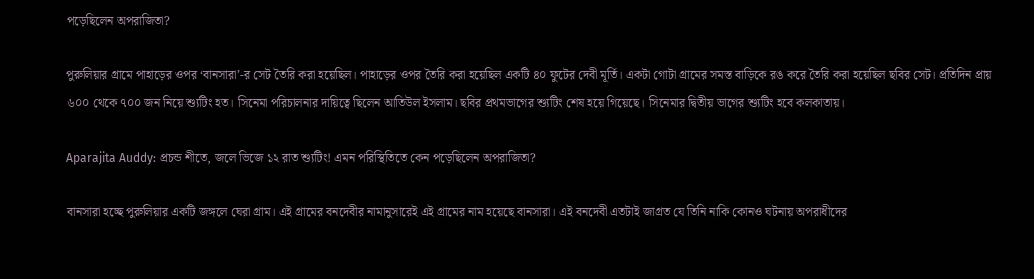পড়েছিলেন অপরাজিতা?

পুরুলিয়ার গ্রামে পাহাড়ের ওপর ‘বানসারা’-র সেট তৈরি করা হয়েছিল। পাহাড়ের ওপর তৈরি করা হয়েছিল একটি ৪০ ফুটের দেবী মূর্তি। একটা গোটা গ্রামের সমস্ত বাড়িকে রঙ করে তৈরি করা হয়েছিল ছবির সেট। প্রতিদিন প্রায় ৬০০ থেকে ৭০০ জন নিয়ে শ্যুটিং হত। সিনেমা পরিচালনার দায়িত্বে ছিলেন আতিউল ইসলাম। ছবির প্রথমভাগের শ্যুটিং শেষ হয়ে গিয়েছে। সিনেমার দ্বিতীয় ভাগের শ্যুটিং হবে কলকাতায়।

Aparajita Auddy: প্রচন্ড শীতে, জলে ভিজে ১২ রাত শ্যুটিং! এমন পরিস্থিতিতে কেন পড়েছিলেন অপরাজিতা?

বানসারা হচ্ছে পুরুলিয়ার একটি জঙ্গলে ঘেরা গ্রাম। এই গ্রামের বনদেবীর নামানুসারেই এই গ্রামের নাম হয়েছে বানসারা। এই বনদেবী এতটাই জাগ্রত যে তিনি নাকি কোনও ঘটনায় অপরাধীদের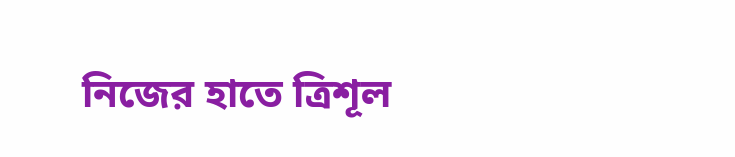নিজের হাতে ত্রিশূল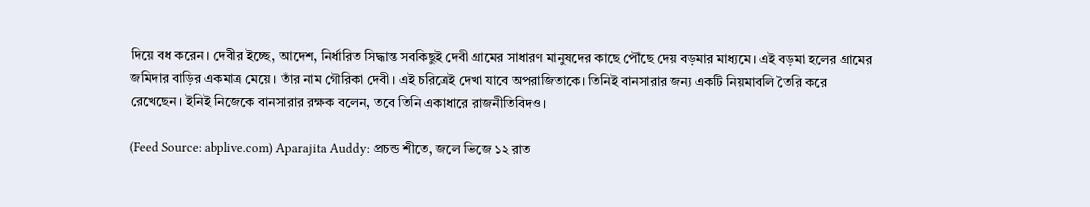দিয়ে বধ করেন। দেবীর ইচ্ছে, আদেশ, নির্ধারিত সিদ্ধান্ত সবকিছুই দেবী গ্রামের সাধারণ মানুষদের কাছে পৌঁছে দেয় বড়মার মাধ্যমে। এই বড়মা হলের গ্রামের জমিদার বাড়ির একমাত্র মেয়ে। তাঁর নাম গৌরিকা দেবী। এই চরিত্রেই দেখা যাবে অপরাজিতাকে। তিনিই বানসারার জন্য একটি নিয়মাবলি তৈরি করে রেখেছেন। ইনিই নিজেকে বানসারার রক্ষক বলেন, তবে তিনি একাধারে রাজনীতিবিদও।

(Feed Source: abplive.com) Aparajita Auddy: প্রচন্ড শীতে, জলে ভিজে ১২ রাত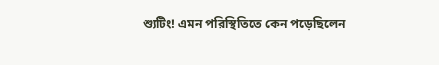শ্যুটিং! এমন পরিস্থিতিতে কেন পড়েছিলেন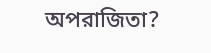অপরাজিতা?